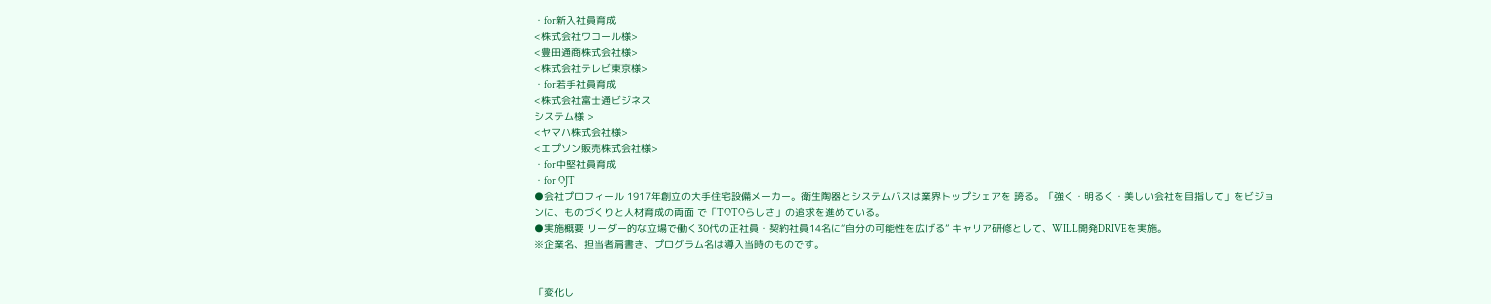・for新入社員育成
<株式会社ワコール様>
<豊田通商株式会社様>
<株式会社テレビ東京様>
・for若手社員育成
<株式会社富士通ビジネス
システム様 >
<ヤマハ株式会社様>
<エプソン販売株式会社様>
・for中堅社員育成
・for OJT
●会社プロフィール 1917年創立の大手住宅設備メーカー。衛生陶器とシステムバスは業界トップシェアを 誇る。「強く・明るく・美しい会社を目指して」をビジョンに、ものづくりと人材育成の両面 で「TOTOらしさ」の追求を進めている。
●実施概要 リーダー的な立場で働く30代の正社員・契約社員14名に“自分の可能性を広げる” キャリア研修として、WILL開発DRIVEを実施。
※企業名、担当者肩書き、プログラム名は導入当時のものです。


「変化し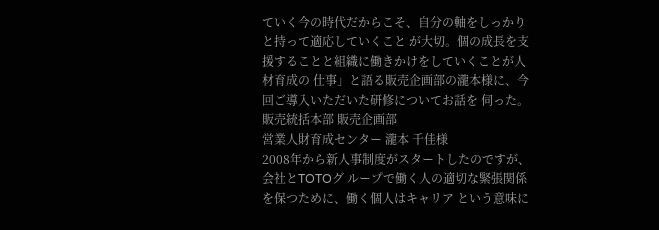ていく今の時代だからこそ、自分の軸をしっかりと持って適応していくこと が大切。個の成長を支援することと組織に働きかけをしていくことが人材育成の 仕事」と語る販売企画部の瀧本様に、今回ご導入いただいた研修についてお話を 伺った。
販売統括本部 販売企画部
営業人財育成センター 瀧本 千佳様
2008年から新人事制度がスタートしたのですが、会社とTOTOグ ループで働く人の適切な緊張関係を保つために、働く個人はキャリア という意味に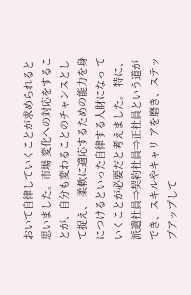おいて自律していくことが求められると思いました。市場 変化への対応をすることが、自分も変わることのチャンスとして捉え、 柔軟に適応するための能力を身につけるといった自律する人財になっ ていくことが必要だと考えました。 特に、派遣社員⇒契約社員⇒正社員という道ができ、スキルやキャリ アを磨き、ステップアップして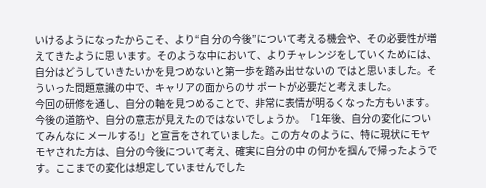いけるようになったからこそ、より“自 分の今後”について考える機会や、その必要性が増えてきたように思 います。そのような中において、よりチャレンジをしていくためには、 自分はどうしていきたいかを見つめないと第一歩を踏み出せないの ではと思いました。そういった問題意識の中で、キャリアの面からのサ ポートが必要だと考えました。
今回の研修を通し、自分の軸を見つめることで、非常に表情が明るくなった方もいます。 今後の道筋や、自分の意志が見えたのではないでしょうか。「1年後、自分の変化についてみんなに メールする!」と宣言をされていました。この方々のように、特に現状にモヤモヤされた方は、自分の今後について考え、確実に自分の中 の何かを掴んで帰ったようです。ここまでの変化は想定していませんでした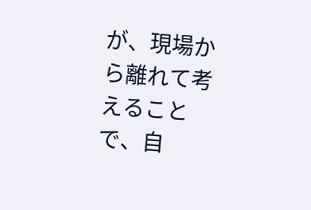が、現場から離れて考えることで、自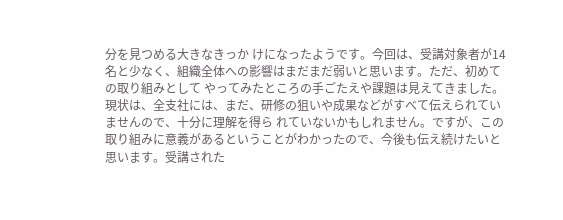分を見つめる大きなきっか けになったようです。今回は、受講対象者が14名と少なく、組織全体への影響はまだまだ弱いと思います。ただ、初めての取り組みとして やってみたところの手ごたえや課題は見えてきました。 現状は、全支社には、まだ、研修の狙いや成果などがすべて伝えられていませんので、十分に理解を得ら れていないかもしれません。ですが、この取り組みに意義があるということがわかったので、今後も伝え続けたいと思います。受講された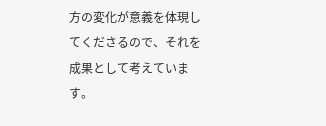方の変化が意義を体現してくださるので、それを成果として考えています。